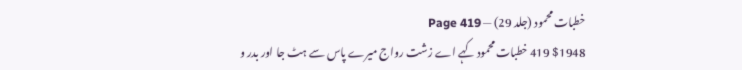خطبات محمود (جلد 29) — Page 419
$1948 419 خطبات محمود کہے اے زشت رواج میرے پاس سے ہٹ جا اور بدر و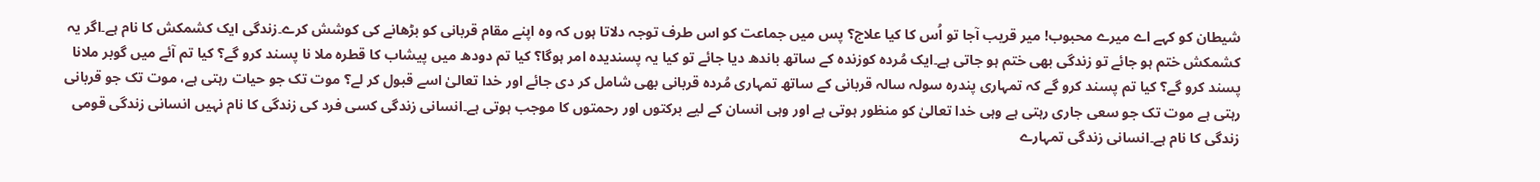شیطان کو کہے اے میرے محبوب! میر قریب آجا تو اُس کا کیا علاج؟ پس میں جماعت کو اس طرف توجہ دلاتا ہوں کہ وہ اپنے مقام قربانی کو بڑھانے کی کوشش کرے۔زندگی ایک کشمکش کا نام ہے۔اگر یہ کشمکش ختم ہو جائے تو زندگی بھی ختم ہو جاتی ہے۔ایک مُردہ کوزندہ کے ساتھ باندھ دیا جائے تو کیا یہ پسندیدہ امر ہوگا؟ کیا تم دودھ میں پیشاب کا قطرہ ملا نا پسند کرو گے؟ کیا تم آئے میں گوبر ملانا پسند کرو گے؟ کیا تم پسند کرو گے کہ تمہاری پندرہ سولہ سالہ قربانی کے ساتھ تمہاری مُردہ قربانی بھی شامل کر دی جائے اور خدا تعالیٰ اسے قبول کر لے؟ موت تک جو حیات رہتی ہے، موت تک جو قربانی رہتی ہے موت تک جو سعی جاری رہتی ہے وہی خدا تعالیٰ کو منظور ہوتی ہے اور وہی انسان کے لیے برکتوں اور رحمتوں کا موجب ہوتی ہے۔انسانی زندگی کسی فرد کی زندگی کا نام نہیں انسانی زندگی قومی زندگی کا نام ہے۔انسانی زندگی تمہارے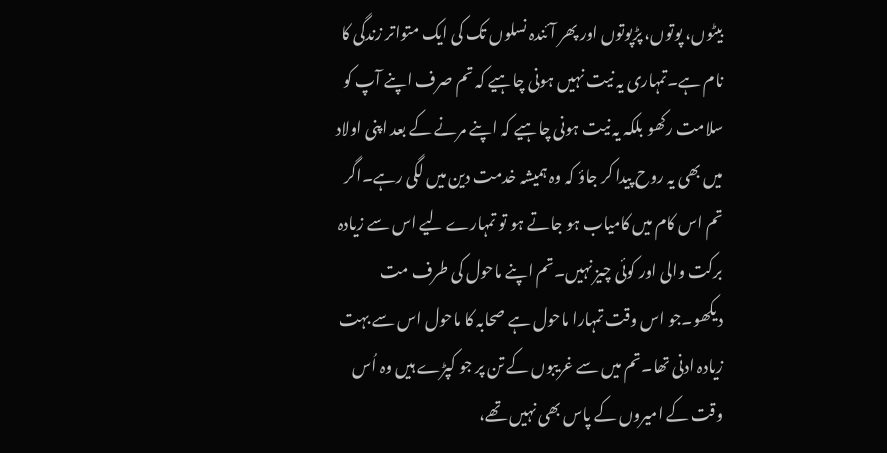بیٹوں، پوتوں، پڑپوتوں اور پھر آئندہ نسلوں تک کی ایک متواتر زندگی کا نام ہے۔تمہاری یہ نیت نہیں ہونی چاہیے کہ تم صرف اپنے آپ کو سلامت رکھو بلکہ یہ نیت ہونی چاہیے کہ اپنے مرنے کے بعد اپنی اولاد میں بھی یہ روح پیدا کر جاؤ کہ وہ ہمیشہ خدمت دین میں لگی رہے۔اگر تم اس کام میں کامیاب ہو جاتے ہو تو تمہارے لیے اس سے زیادہ برکت والی اور کوئی چیز نہیں۔تم اپنے ماحول کی طرف مت دیکھو۔جو اس وقت تمہارا ماحول ہے صحابہ کا ماحول اس سے بہت زیادہ ادنی تھا۔تم میں سے غریبوں کے تن پر جو کپڑے ہیں وہ اُس وقت کے امیروں کے پاس بھی نہیں تھے،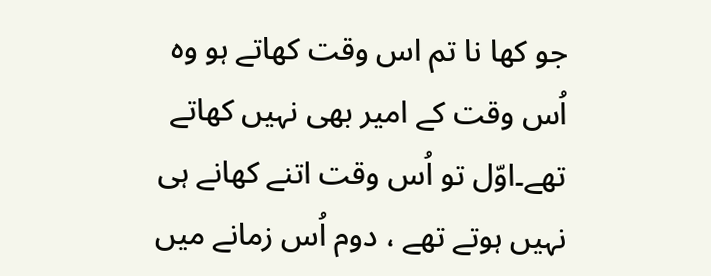جو کھا نا تم اس وقت کھاتے ہو وہ اُس وقت کے امیر بھی نہیں کھاتے تھے۔اوّل تو اُس وقت اتنے کھانے ہی نہیں ہوتے تھے ، دوم اُس زمانے میں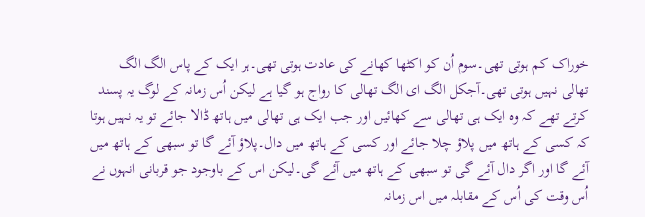خوراک کم ہوتی تھی۔سوم اُن کو اکٹھا کھانے کی عادت ہوتی تھی۔ہر ایک کے پاس الگ الگ تھالی نہیں ہوتی تھی۔آجکل الگ ای الگ تھالی کا رواج ہو گیا ہے لیکن اُس زمانہ کے لوگ یہ پسند کرتے تھے کہ وہ ایک ہی تھالی سے کھائیں اور جب ایک ہی تھالی میں ہاتھ ڈالا جائے تو یہ نہیں ہوتا کہ کسی کے ہاتھ میں پلاؤ چلا جائے اور کسی کے ہاتھ میں دال۔پلاؤ آئے گا تو سبھی کے ہاتھ میں آئے گا اور اگر دال آئے گی تو سبھی کے ہاتھ میں آئے گی۔لیکن اس کے باوجود جو قربانی انہوں نے اُس وقت کی اُس کے مقابلہ میں اس زمانہ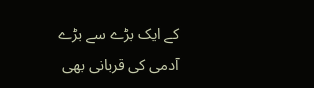کے ایک بڑے سے بڑے آدمی کی قربانی بھی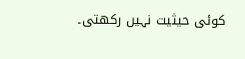کوئی حیثیت نہیں رکھتی۔